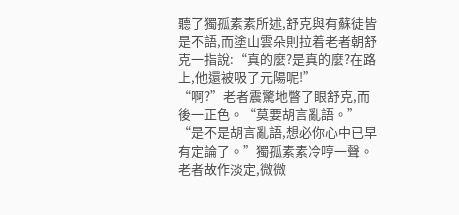聽了獨孤素素所述,舒克與有蘇徒皆是不語,而塗山雲朵則拉着老者朝舒克一指說:“真的麼?是真的麼?在路上,他還被吸了元陽呢!”
“啊?”老者震驚地瞥了眼舒克,而後一正色。“莫要胡言亂語。”
“是不是胡言亂語,想必你心中已早有定論了。”獨孤素素冷哼一聲。
老者故作淡定,微微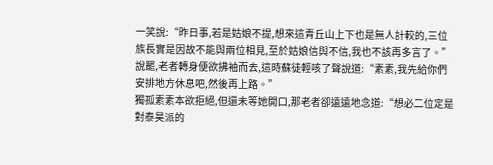一笑說:“昨日事,若是姑娘不提,想來這青丘山上下也是無人計較的,三位族長實是因故不能與兩位相見,至於姑娘信與不信,我也不該再多言了。”
說罷,老者轉身便欲拂袖而去,這時蘇徒輕咳了聲說道:“素素,我先給你們安排地方休息吧,然後再上路。”
獨孤素素本欲拒絕,但還未等她開口,那老者卻遠遠地念道:“想必二位定是對泰昊派的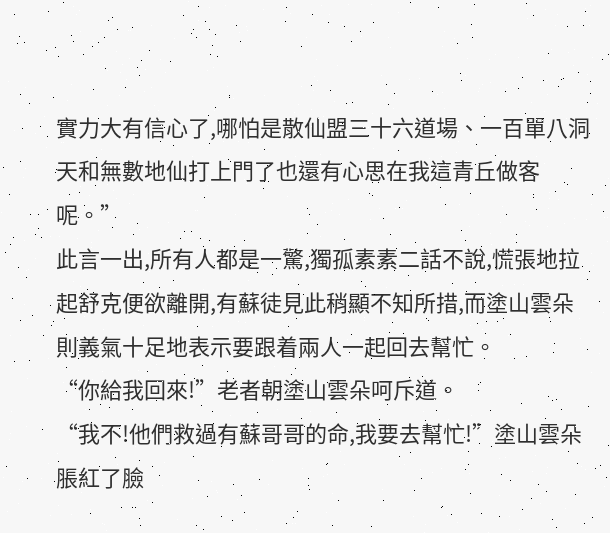實力大有信心了,哪怕是散仙盟三十六道場、一百單八洞天和無數地仙打上門了也還有心思在我這青丘做客呢。”
此言一出,所有人都是一驚,獨孤素素二話不說,慌張地拉起舒克便欲離開,有蘇徒見此稍顯不知所措,而塗山雲朵則義氣十足地表示要跟着兩人一起回去幫忙。
“你給我回來!”老者朝塗山雲朵呵斥道。
“我不!他們救過有蘇哥哥的命,我要去幫忙!”塗山雲朵脹紅了臉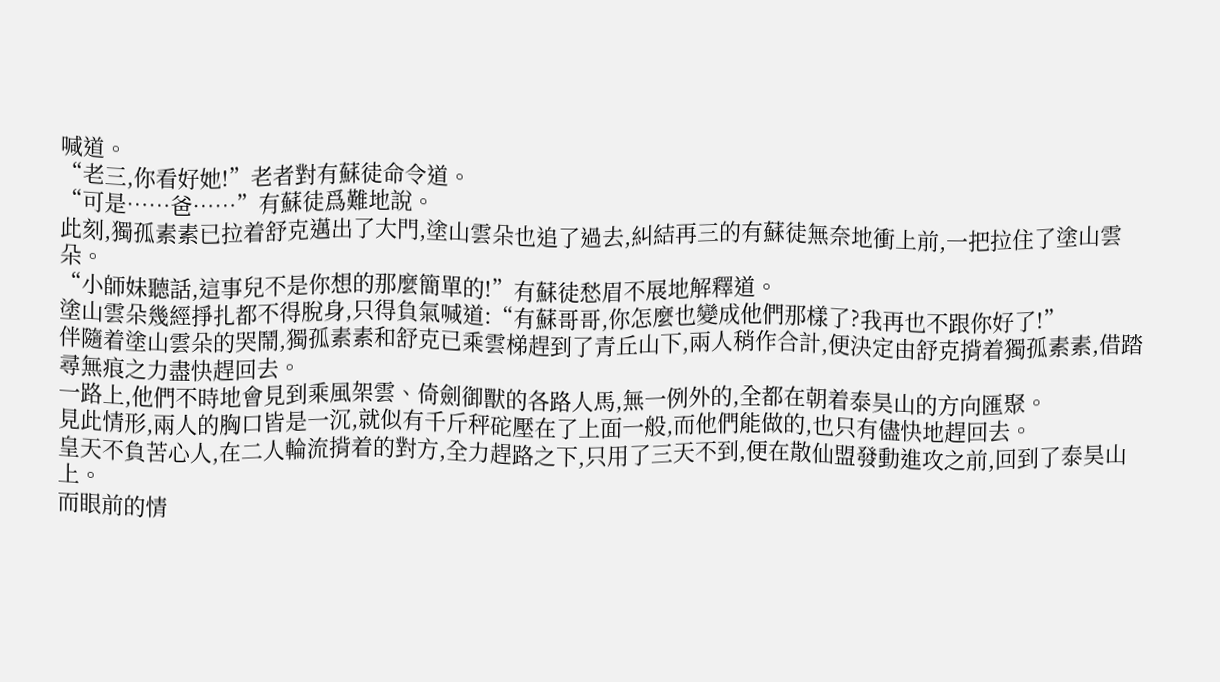喊道。
“老三,你看好她!”老者對有蘇徒命令道。
“可是……爸……”有蘇徒爲難地說。
此刻,獨孤素素已拉着舒克邁出了大門,塗山雲朵也追了過去,糾結再三的有蘇徒無奈地衝上前,一把拉住了塗山雲朵。
“小師妹聽話,這事兒不是你想的那麼簡單的!”有蘇徒愁眉不展地解釋道。
塗山雲朵幾經掙扎都不得脫身,只得負氣喊道:“有蘇哥哥,你怎麼也變成他們那樣了?我再也不跟你好了!”
伴隨着塗山雲朵的哭鬧,獨孤素素和舒克已乘雲梯趕到了青丘山下,兩人稍作合計,便決定由舒克揹着獨孤素素,借踏尋無痕之力盡快趕回去。
一路上,他們不時地會見到乘風架雲、倚劍御獸的各路人馬,無一例外的,全都在朝着泰昊山的方向匯聚。
見此情形,兩人的胸口皆是一沉,就似有千斤秤砣壓在了上面一般,而他們能做的,也只有儘快地趕回去。
皇天不負苦心人,在二人輪流揹着的對方,全力趕路之下,只用了三天不到,便在散仙盟發動進攻之前,回到了泰昊山上。
而眼前的情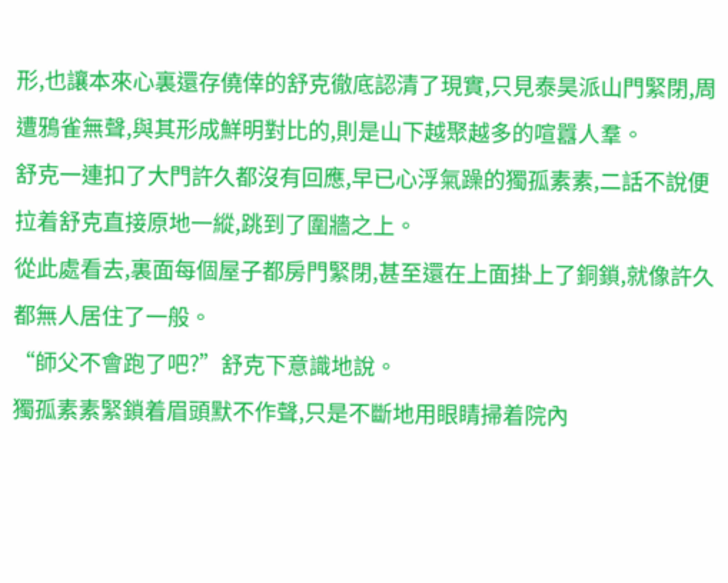形,也讓本來心裏還存僥倖的舒克徹底認清了現實,只見泰昊派山門緊閉,周遭鴉雀無聲,與其形成鮮明對比的,則是山下越聚越多的喧囂人羣。
舒克一連扣了大門許久都沒有回應,早已心浮氣躁的獨孤素素,二話不說便拉着舒克直接原地一縱,跳到了圍牆之上。
從此處看去,裏面每個屋子都房門緊閉,甚至還在上面掛上了銅鎖,就像許久都無人居住了一般。
“師父不會跑了吧?”舒克下意識地說。
獨孤素素緊鎖着眉頭默不作聲,只是不斷地用眼睛掃着院內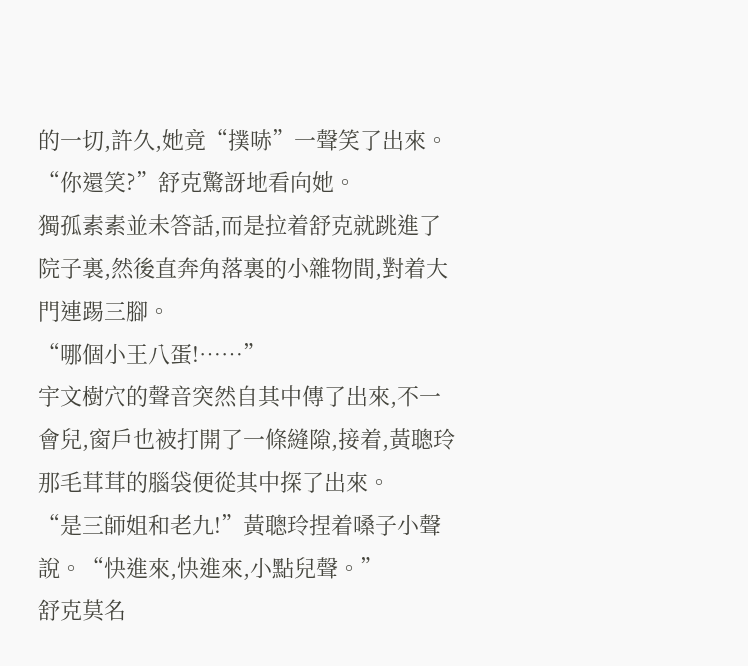的一切,許久,她竟“撲哧”一聲笑了出來。
“你還笑?”舒克驚訝地看向她。
獨孤素素並未答話,而是拉着舒克就跳進了院子裏,然後直奔角落裏的小雜物間,對着大門連踢三腳。
“哪個小王八蛋!……”
宇文樹穴的聲音突然自其中傳了出來,不一會兒,窗戶也被打開了一條縫隙,接着,黃聰玲那毛茸茸的腦袋便從其中探了出來。
“是三師姐和老九!”黃聰玲捏着嗓子小聲說。“快進來,快進來,小點兒聲。”
舒克莫名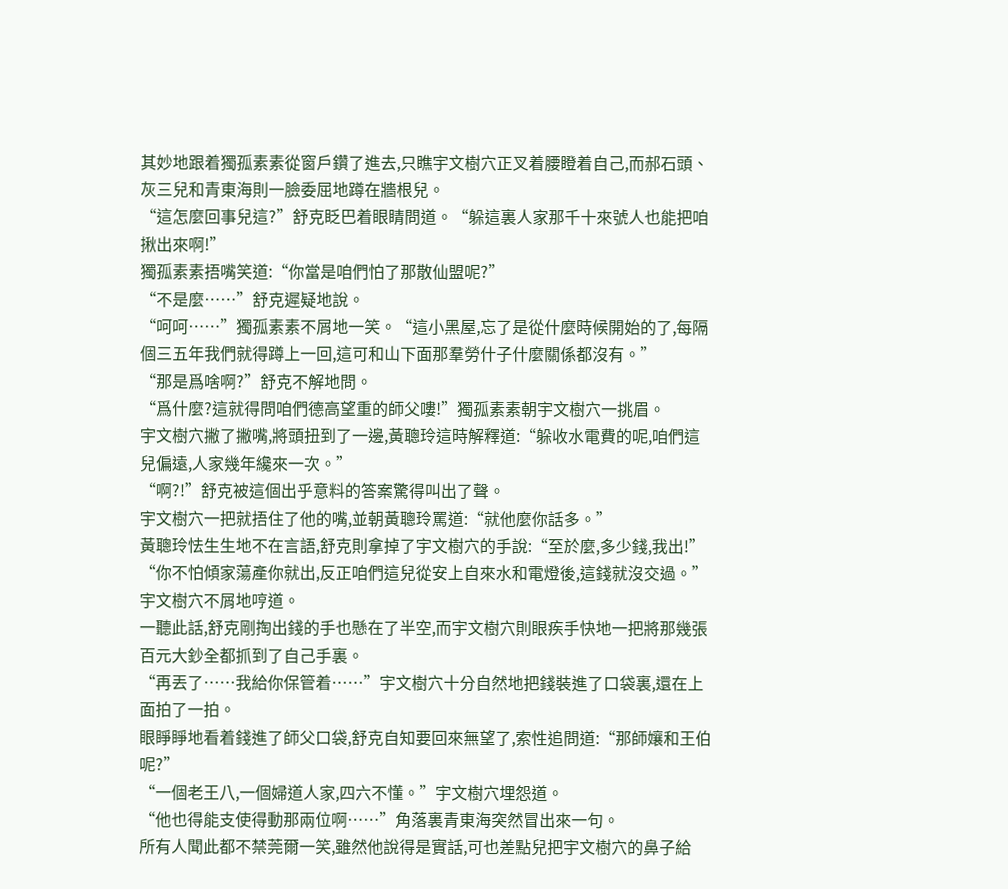其妙地跟着獨孤素素從窗戶鑽了進去,只瞧宇文樹穴正叉着腰瞪着自己,而郝石頭、灰三兒和青東海則一臉委屈地蹲在牆根兒。
“這怎麼回事兒這?”舒克眨巴着眼睛問道。“躲這裏人家那千十來號人也能把咱揪出來啊!”
獨孤素素捂嘴笑道:“你當是咱們怕了那散仙盟呢?”
“不是麼……”舒克遲疑地說。
“呵呵……”獨孤素素不屑地一笑。“這小黑屋,忘了是從什麼時候開始的了,每隔個三五年我們就得蹲上一回,這可和山下面那羣勞什子什麼關係都沒有。”
“那是爲啥啊?”舒克不解地問。
“爲什麼?這就得問咱們德高望重的師父嘍!”獨孤素素朝宇文樹穴一挑眉。
宇文樹穴撇了撇嘴,將頭扭到了一邊,黃聰玲這時解釋道:“躲收水電費的呢,咱們這兒偏遠,人家幾年纔來一次。”
“啊?!”舒克被這個出乎意料的答案驚得叫出了聲。
宇文樹穴一把就捂住了他的嘴,並朝黃聰玲罵道:“就他麼你話多。”
黃聰玲怯生生地不在言語,舒克則拿掉了宇文樹穴的手說:“至於麼,多少錢,我出!”
“你不怕傾家蕩產你就出,反正咱們這兒從安上自來水和電燈後,這錢就沒交過。”宇文樹穴不屑地哼道。
一聽此話,舒克剛掏出錢的手也懸在了半空,而宇文樹穴則眼疾手快地一把將那幾張百元大鈔全都抓到了自己手裏。
“再丟了……我給你保管着……”宇文樹穴十分自然地把錢裝進了口袋裏,還在上面拍了一拍。
眼睜睜地看着錢進了師父口袋,舒克自知要回來無望了,索性追問道:“那師孃和王伯呢?”
“一個老王八,一個婦道人家,四六不懂。”宇文樹穴埋怨道。
“他也得能支使得動那兩位啊……”角落裏青東海突然冒出來一句。
所有人聞此都不禁莞爾一笑,雖然他說得是實話,可也差點兒把宇文樹穴的鼻子給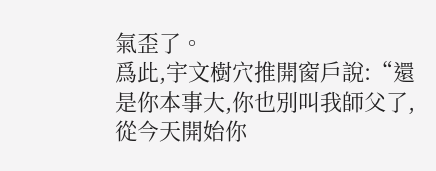氣歪了。
爲此,宇文樹穴推開窗戶說:“還是你本事大,你也別叫我師父了,從今天開始你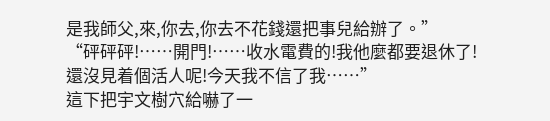是我師父,來,你去,你去不花錢還把事兒給辦了。”
“砰砰砰!……開門!……收水電費的!我他麼都要退休了!還沒見着個活人呢!今天我不信了我……”
這下把宇文樹穴給嚇了一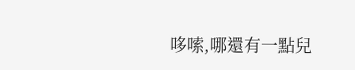哆嗦,哪還有一點兒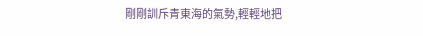剛剛訓斥青東海的氣勢,輕輕地把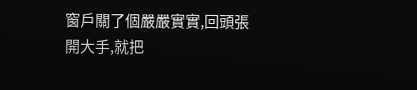窗戶關了個嚴嚴實實,回頭張開大手,就把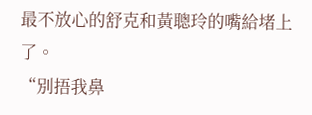最不放心的舒克和黃聰玲的嘴給堵上了。
“別捂我鼻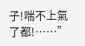子!喘不上氣了都!……”